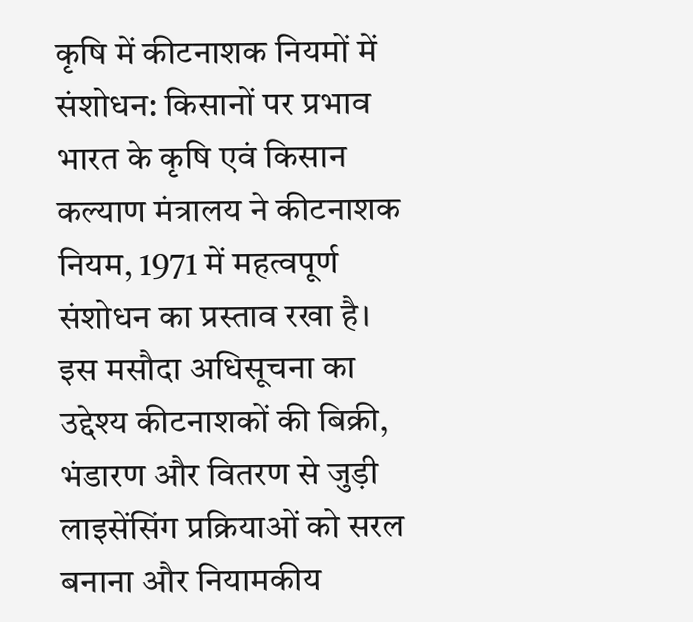कृषि में कीटनाशक नियमों में संशोधन: किसानों पर प्रभाव
भारत के कृषि एवं किसान कल्याण मंत्रालय ने कीटनाशक नियम, 1971 में महत्वपूर्ण संशोधन का प्रस्ताव रखा है। इस मसौदा अधिसूचना का उद्देश्य कीटनाशकों की बिक्री, भंडारण और वितरण से जुड़ी लाइसेंसिंग प्रक्रियाओं को सरल बनाना और नियामकीय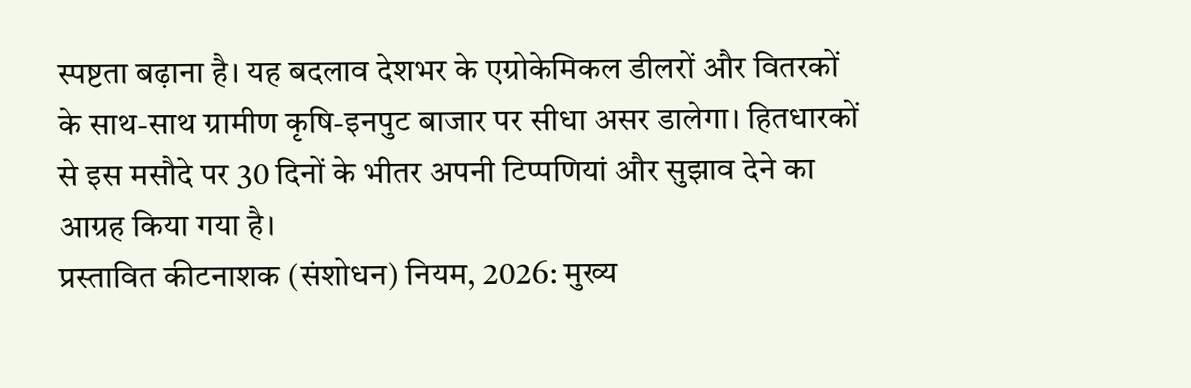स्पष्टता बढ़ाना है। यह बदलाव देशभर के एग्रोकेमिकल डीलरों और वितरकों के साथ-साथ ग्रामीण कृषि-इनपुट बाजार पर सीधा असर डालेगा। हितधारकों से इस मसौदे पर 30 दिनों के भीतर अपनी टिप्पणियां और सुझाव देने का आग्रह किया गया है।
प्रस्तावित कीटनाशक (संशोधन) नियम, 2026: मुख्य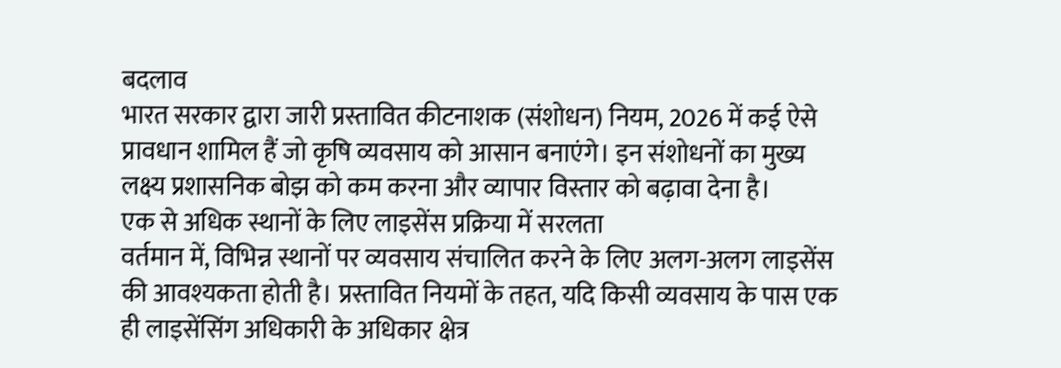बदलाव
भारत सरकार द्वारा जारी प्रस्तावित कीटनाशक (संशोधन) नियम, 2026 में कई ऐसे प्रावधान शामिल हैं जो कृषि व्यवसाय को आसान बनाएंगे। इन संशोधनों का मुख्य लक्ष्य प्रशासनिक बोझ को कम करना और व्यापार विस्तार को बढ़ावा देना है।
एक से अधिक स्थानों के लिए लाइसेंस प्रक्रिया में सरलता
वर्तमान में, विभिन्न स्थानों पर व्यवसाय संचालित करने के लिए अलग-अलग लाइसेंस की आवश्यकता होती है। प्रस्तावित नियमों के तहत, यदि किसी व्यवसाय के पास एक ही लाइसेंसिंग अधिकारी के अधिकार क्षेत्र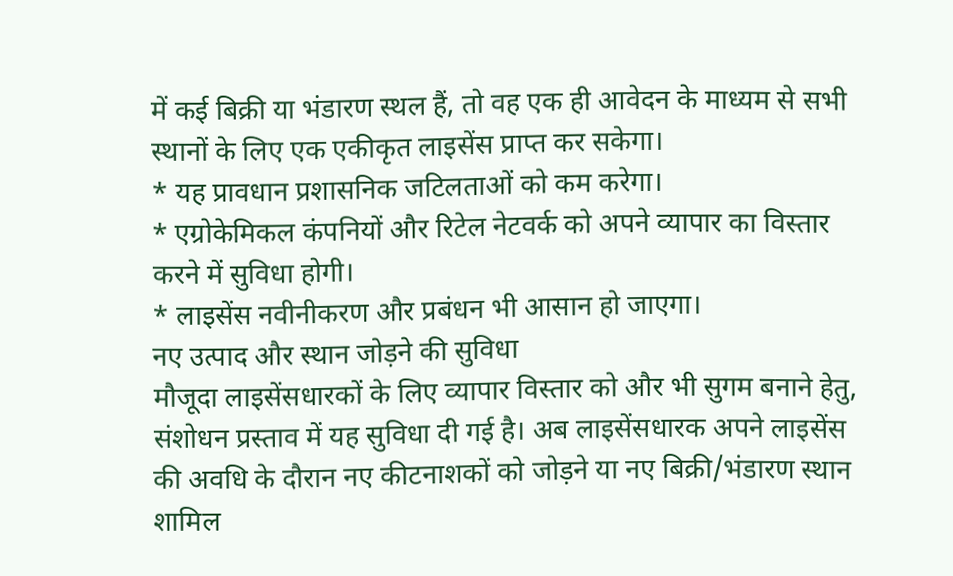में कई बिक्री या भंडारण स्थल हैं, तो वह एक ही आवेदन के माध्यम से सभी स्थानों के लिए एक एकीकृत लाइसेंस प्राप्त कर सकेगा।
* यह प्रावधान प्रशासनिक जटिलताओं को कम करेगा।
* एग्रोकेमिकल कंपनियों और रिटेल नेटवर्क को अपने व्यापार का विस्तार करने में सुविधा होगी।
* लाइसेंस नवीनीकरण और प्रबंधन भी आसान हो जाएगा।
नए उत्पाद और स्थान जोड़ने की सुविधा
मौजूदा लाइसेंसधारकों के लिए व्यापार विस्तार को और भी सुगम बनाने हेतु, संशोधन प्रस्ताव में यह सुविधा दी गई है। अब लाइसेंसधारक अपने लाइसेंस की अवधि के दौरान नए कीटनाशकों को जोड़ने या नए बिक्री/भंडारण स्थान शामिल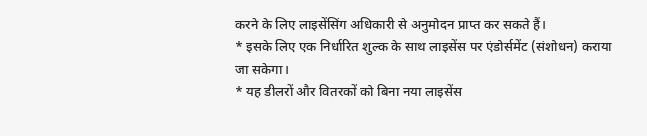करने के लिए लाइसेंसिंग अधिकारी से अनुमोदन प्राप्त कर सकते हैं।
* इसके लिए एक निर्धारित शुल्क के साथ लाइसेंस पर एंडोर्समेंट (संशोधन) कराया जा सकेगा।
* यह डीलरों और वितरकों को बिना नया लाइसेंस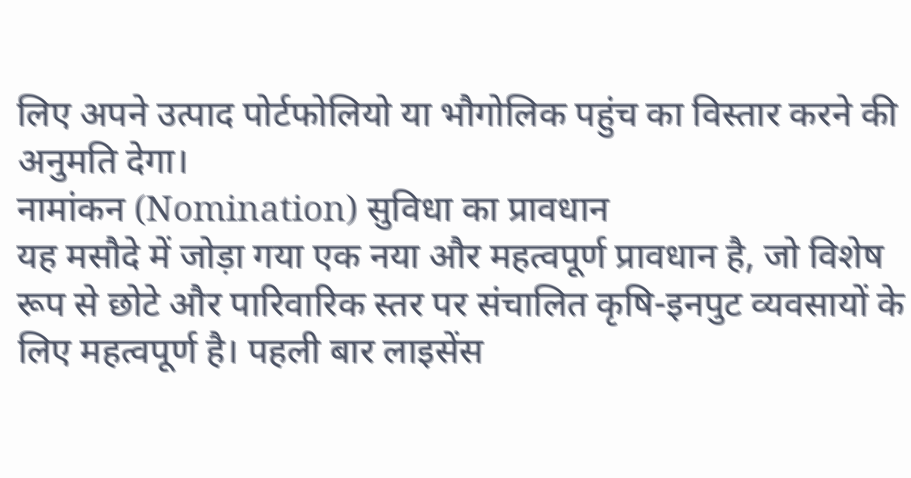लिए अपने उत्पाद पोर्टफोलियो या भौगोलिक पहुंच का विस्तार करने की अनुमति देगा।
नामांकन (Nomination) सुविधा का प्रावधान
यह मसौदे में जोड़ा गया एक नया और महत्वपूर्ण प्रावधान है, जो विशेष रूप से छोटे और पारिवारिक स्तर पर संचालित कृषि-इनपुट व्यवसायों के लिए महत्वपूर्ण है। पहली बार लाइसेंस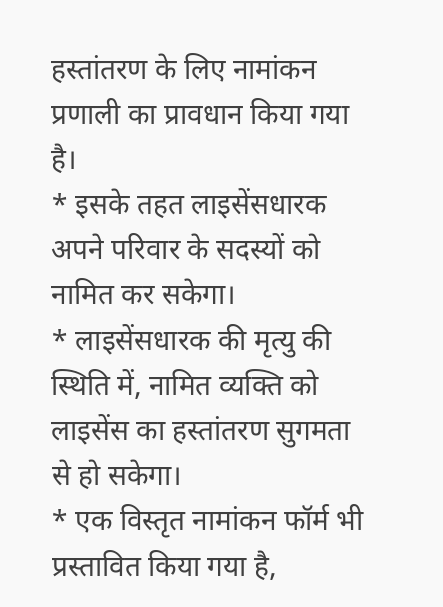हस्तांतरण के लिए नामांकन प्रणाली का प्रावधान किया गया है।
* इसके तहत लाइसेंसधारक अपने परिवार के सदस्यों को नामित कर सकेगा।
* लाइसेंसधारक की मृत्यु की स्थिति में, नामित व्यक्ति को लाइसेंस का हस्तांतरण सुगमता से हो सकेगा।
* एक विस्तृत नामांकन फॉर्म भी प्रस्तावित किया गया है,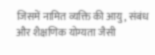जिसमें नामित व्यक्ति की आयु, संबंध और शैक्षणिक योग्यता जैसी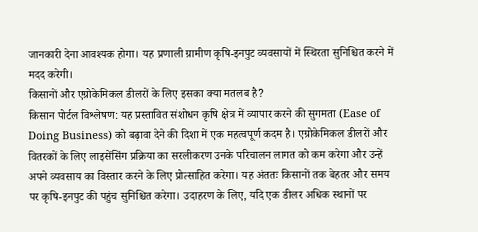जानकारी देना आवश्यक होगा। यह प्रणाली ग्रामीण कृषि-इनपुट व्यवसायों में स्थिरता सुनिश्चित करने में मदद करेगी।
किसानों और एग्रोकेमिकल डीलरों के लिए इसका क्या मतलब है?
किसान पोर्टल विश्लेषण: यह प्रस्तावित संशोधन कृषि क्षेत्र में व्यापार करने की सुगमता (Ease of Doing Business) को बढ़ावा देने की दिशा में एक महत्वपूर्ण कदम है। एग्रोकेमिकल डीलरों और वितरकों के लिए लाइसेंसिंग प्रक्रिया का सरलीकरण उनके परिचालन लागत को कम करेगा और उन्हें अपने व्यवसाय का विस्तार करने के लिए प्रोत्साहित करेगा। यह अंततः किसानों तक बेहतर और समय पर कृषि-इनपुट की पहुंच सुनिश्चित करेगा। उदाहरण के लिए, यदि एक डीलर अधिक स्थानों पर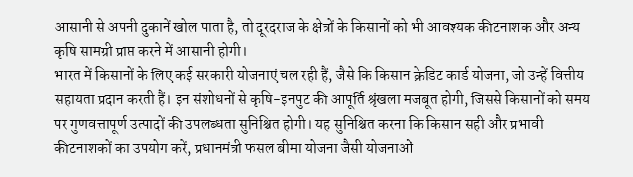आसानी से अपनी दुकानें खोल पाता है, तो दूरदराज के क्षेत्रों के किसानों को भी आवश्यक कीटनाशक और अन्य कृषि सामग्री प्राप्त करने में आसानी होगी।
भारत में किसानों के लिए कई सरकारी योजनाएं चल रही हैं, जैसे कि किसान क्रेडिट कार्ड योजना, जो उन्हें वित्तीय सहायता प्रदान करती हैं। इन संशोधनों से कृषि-इनपुट की आपूर्ति श्रृंखला मजबूत होगी, जिससे किसानों को समय पर गुणवत्तापूर्ण उत्पादों की उपलब्धता सुनिश्चित होगी। यह सुनिश्चित करना कि किसान सही और प्रभावी कीटनाशकों का उपयोग करें, प्रधानमंत्री फसल बीमा योजना जैसी योजनाओं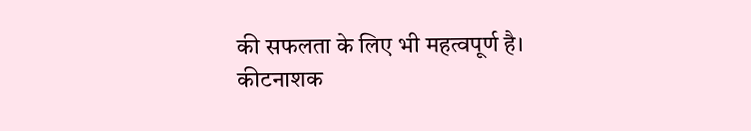की सफलता के लिए भी महत्वपूर्ण है।
कीटनाशक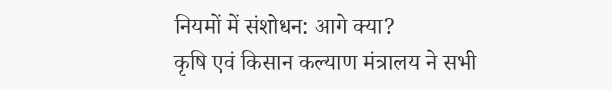नियमों में संशोधन: आगे क्या?
कृषि एवं किसान कल्याण मंत्रालय ने सभी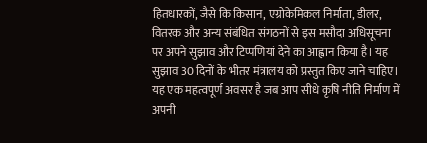हितधारकों, जैसे कि किसान, एग्रोकेमिकल निर्माता, डीलर, वितरक और अन्य संबंधित संगठनों से इस मसौदा अधिसूचना पर अपने सुझाव और टिप्पणियां देने का आह्वान किया है। यह सुझाव 30 दिनों के भीतर मंत्रालय को प्रस्तुत किए जाने चाहिए। यह एक महत्वपूर्ण अवसर है जब आप सीधे कृषि नीति निर्माण में अपनी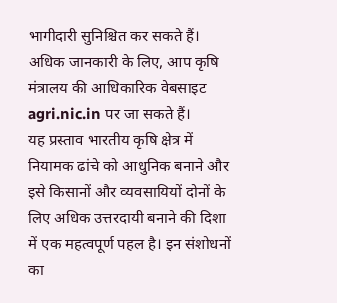भागीदारी सुनिश्चित कर सकते हैं। अधिक जानकारी के लिए, आप कृषि मंत्रालय की आधिकारिक वेबसाइट agri.nic.in पर जा सकते हैं।
यह प्रस्ताव भारतीय कृषि क्षेत्र में नियामक ढांचे को आधुनिक बनाने और इसे किसानों और व्यवसायियों दोनों के लिए अधिक उत्तरदायी बनाने की दिशा में एक महत्वपूर्ण पहल है। इन संशोधनों का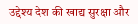उद्देश्य देश की खाद्य सुरक्षा और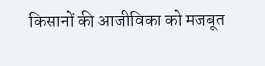किसानों की आजीविका को मजबूत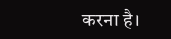करना है।